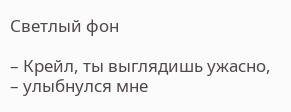Светлый фон

– Крейл, ты выглядишь ужасно, – улыбнулся мне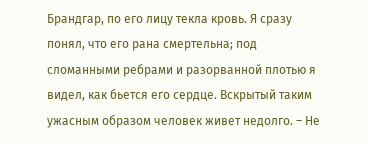Брандгар, по его лицу текла кровь. Я сразу понял, что его рана смертельна; под сломанными ребрами и разорванной плотью я видел, как бьется его сердце. Вскрытый таким ужасным образом человек живет недолго. – Не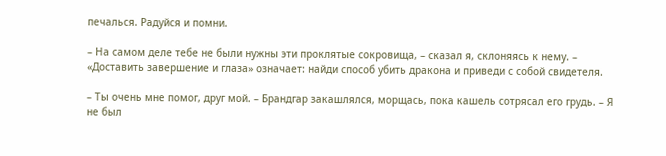печалься. Радуйся и помни.

– На самом деле тебе не были нужны эти проклятые сокровища, – сказал я, склоняясь к нему. – «Доставить завершение и глаза» означает: найди способ убить дракона и приведи с собой свидетеля.

– Ты очень мне помог, друг мой. – Брандгар закашлялся, морщась, пока кашель сотрясал его грудь. – Я не был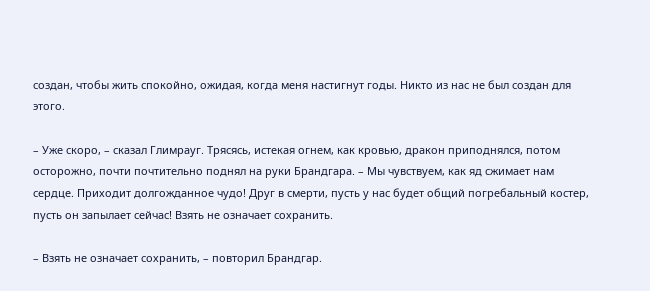создан, чтобы жить спокойно, ожидая, когда меня настигнут годы. Никто из нас не был создан для этого.

– Уже скоро, – сказал Глимрауг. Трясясь, истекая огнем, как кровью, дракон приподнялся, потом осторожно, почти почтительно поднял на руки Брандгара. – Мы чувствуем, как яд сжимает нам сердце. Приходит долгожданное чудо! Друг в смерти, пусть у нас будет общий погребальный костер, пусть он запылает сейчас! Взять не означает сохранить.

– Взять не означает сохранить, – повторил Брандгар.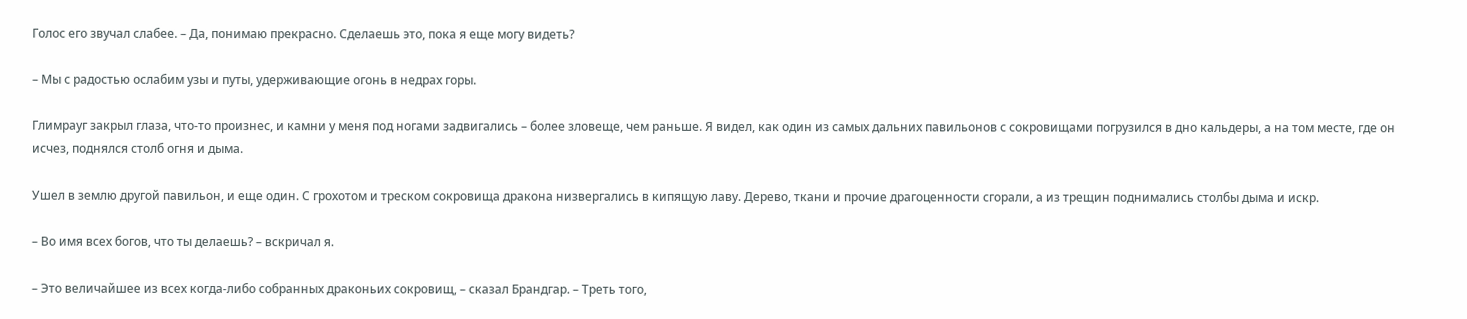Голос его звучал слабее. – Да, понимаю прекрасно. Сделаешь это, пока я еще могу видеть?

– Мы с радостью ослабим узы и путы, удерживающие огонь в недрах горы.

Глимрауг закрыл глаза, что-то произнес, и камни у меня под ногами задвигались – более зловеще, чем раньше. Я видел, как один из самых дальних павильонов с сокровищами погрузился в дно кальдеры, а на том месте, где он исчез, поднялся столб огня и дыма.

Ушел в землю другой павильон, и еще один. С грохотом и треском сокровища дракона низвергались в кипящую лаву. Дерево, ткани и прочие драгоценности сгорали, а из трещин поднимались столбы дыма и искр.

– Во имя всех богов, что ты делаешь? – вскричал я.

– Это величайшее из всех когда-либо собранных драконьих сокровищ, – сказал Брандгар. – Треть того,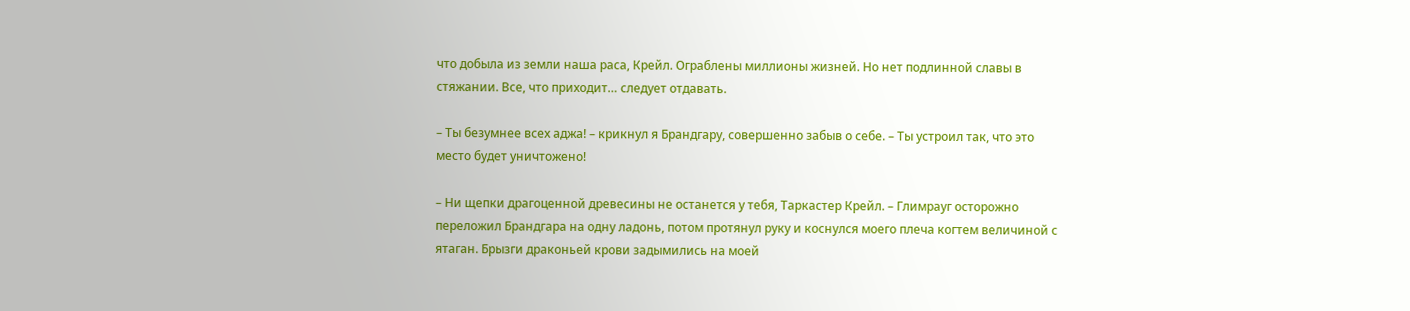что добыла из земли наша раса, Крейл. Ограблены миллионы жизней. Но нет подлинной славы в стяжании. Все, что приходит… следует отдавать.

– Ты безумнее всех аджа! – крикнул я Брандгару, совершенно забыв о себе. – Ты устроил так, что это место будет уничтожено!

– Ни щепки драгоценной древесины не останется у тебя, Таркастер Крейл. – Глимрауг осторожно переложил Брандгара на одну ладонь, потом протянул руку и коснулся моего плеча когтем величиной с ятаган. Брызги драконьей крови задымились на моей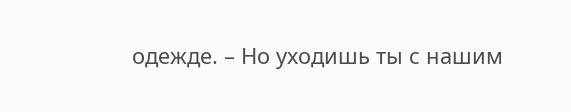одежде. – Но уходишь ты с нашим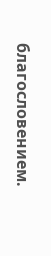благословением.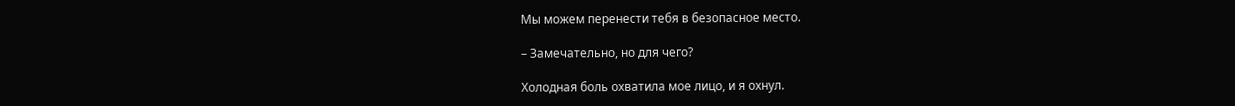Мы можем перенести тебя в безопасное место.

– Замечательно, но для чего?

Холодная боль охватила мое лицо, и я охнул.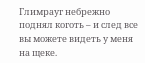Глимрауг небрежно поднял коготь – и след все вы можете видеть у меня на щеке.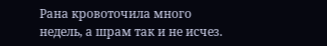Рана кровоточила много недель, а шрам так и не исчез.